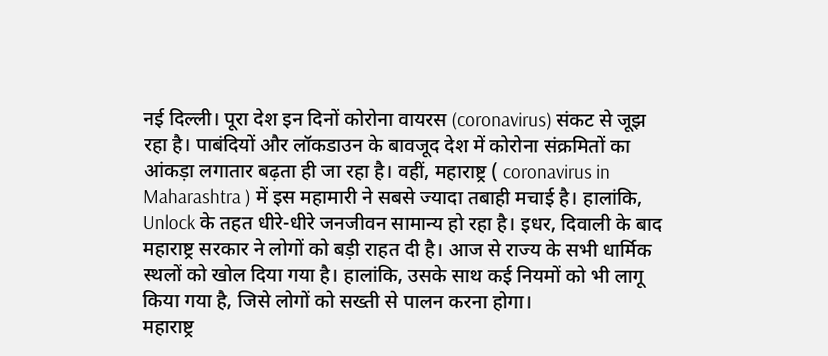नई दिल्ली। पूरा देश इन दिनों कोरोना वायरस (coronavirus) संकट से जूझ रहा है। पाबंदियों और लॉकडाउन के बावजूद देश में कोरोना संक्रमितों का आंकड़ा लगातार बढ़ता ही जा रहा है। वहीं, महाराष्ट्र ( coronavirus in Maharashtra ) में इस महामारी ने सबसे ज्यादा तबाही मचाई है। हालांकि, Unlock के तहत धीरे-धीरे जनजीवन सामान्य हो रहा है। इधर, दिवाली के बाद महाराष्ट्र सरकार ने लोगों को बड़ी राहत दी है। आज से राज्य के सभी धार्मिक स्थलों को खोल दिया गया है। हालांकि, उसके साथ कई नियमों को भी लागू किया गया है, जिसे लोगों को सख्ती से पालन करना होगा।
महाराष्ट्र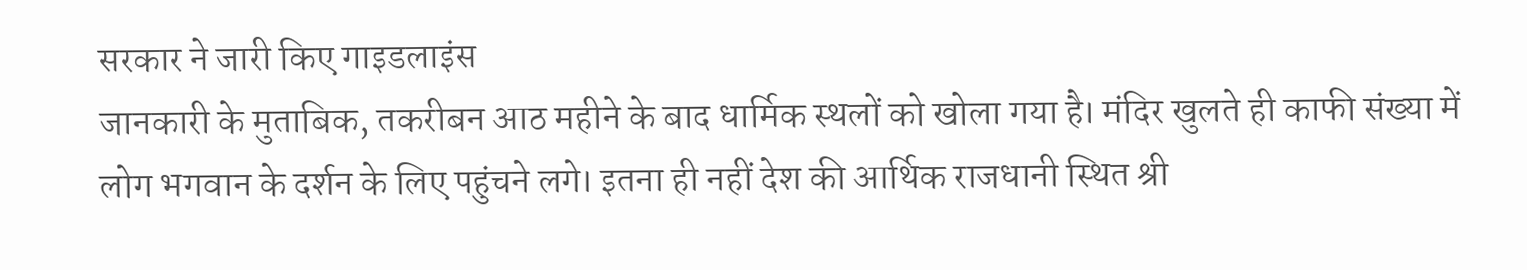सरकार ने जारी किए गाइडलाइंस
जानकारी के मुताबिक, तकरीबन आठ महीने के बाद धार्मिक स्थलों को खोला गया है। मंदिर खुलते ही काफी संख्या में लोग भगवान के दर्शन के लिए पहुंचने लगे। इतना ही नहीं देश की आर्थिक राजधानी स्थित श्री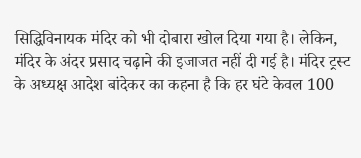सिद्धिविनायक मंदिर को भी दोबारा खोल दिया गया है। लेकिन, मंदिर के अंदर प्रसाद चढ़ाने की इजाजत नहीं दी गई है। मंदिर ट्रस्ट के अध्यक्ष आदेश बांदेकर का कहना है कि हर घंटे केवल 100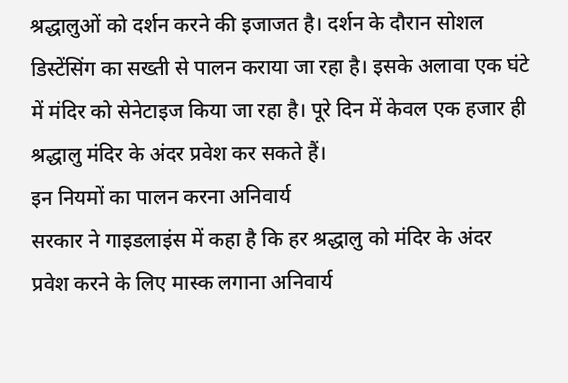श्रद्धालुओं को दर्शन करने की इजाजत है। दर्शन के दौरान सोशल डिस्टेंसिंग का सख्ती से पालन कराया जा रहा है। इसके अलावा एक घंटे में मंदिर को सेनेटाइज किया जा रहा है। पूरे दिन में केवल एक हजार ही श्रद्धालु मंदिर के अंदर प्रवेश कर सकते हैं।
इन नियमों का पालन करना अनिवार्य
सरकार ने गाइडलाइंस में कहा है कि हर श्रद्धालु को मंदिर के अंदर प्रवेश करने के लिए मास्क लगाना अनिवार्य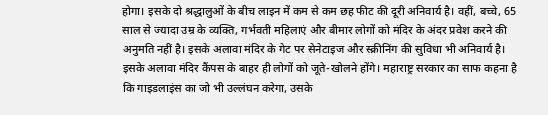होगा। इसके दो श्रद्धालुओं के बीच लाइन में कम से कम छह फीट की दूरी अनिवार्य है। वहीं, बच्चे, 65 साल से ज्यादा उम्र के व्यक्ति, गर्भवती महिलाएं और बीमार लोगों को मंदिर के अंदर प्रवेश करने की अनुमति नहीं है। इसके अलावा मंदिर के गेट पर सेनेटाइज और स्क्रीनिंग की सुविधा भी अनिवार्य है। इसके अलावा मंदिर कैंपस के बाहर ही लोगों को जूते-खोलने होंगे। महाराष्ट्र सरकार का साफ कहना है कि गाइडलाइंस का जो भी उल्लंघन करेगा, उसके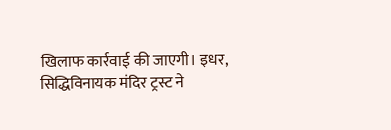खिलाफ कार्रवाई की जाएगी। इधर, सिद्धिविनायक मंदिर ट्रस्ट ने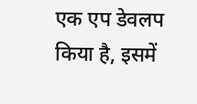एक एप डेवलप किया है, इसमें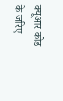क्यूआर कोड के जरिए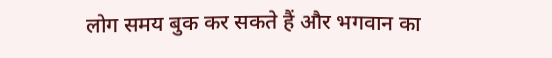लोग समय बुक कर सकते हैं और भगवान का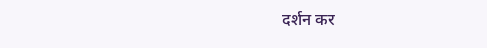दर्शन कर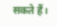सकते हैं।